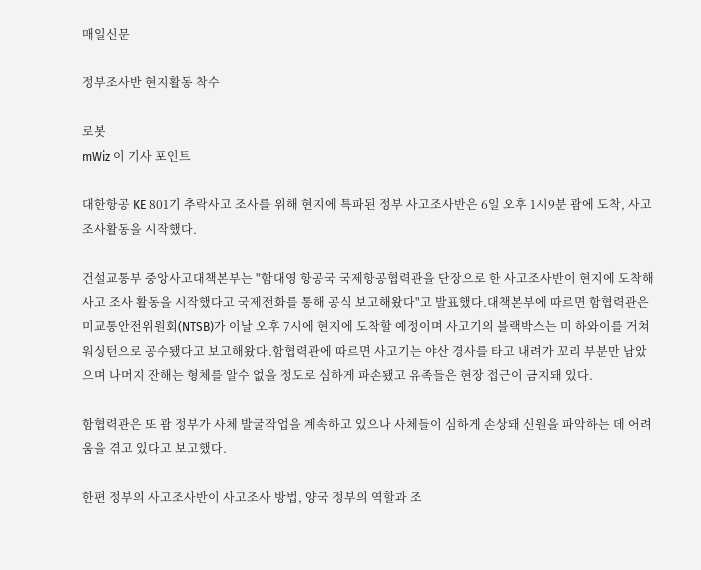매일신문

정부조사반 현지활동 착수

로봇
mWiz 이 기사 포인트

대한항공 KE 801기 추락사고 조사를 위해 현지에 특파된 정부 사고조사반은 6일 오후 1시9분 괌에 도착, 사고 조사활동을 시작했다.

건설교통부 중앙사고대책본부는 "함대영 항공국 국제항공협력관을 단장으로 한 사고조사반이 현지에 도착해 사고 조사 활동을 시작했다고 국제전화를 통해 공식 보고해왔다"고 발표했다.대책본부에 따르면 함협력관은 미교통안전위원회(NTSB)가 이날 오후 7시에 현지에 도착할 예정이며 사고기의 블랙박스는 미 하와이를 거쳐 워싱턴으로 공수됐다고 보고해왔다.함협력관에 따르면 사고기는 야산 경사를 타고 내려가 꼬리 부분만 남았으며 나머지 잔해는 형체를 알수 없을 정도로 심하게 파손됐고 유족들은 현장 접근이 금지돼 있다.

함협력관은 또 괌 정부가 사체 발굴작업을 계속하고 있으나 사체들이 심하게 손상돼 신원을 파악하는 데 어려움을 겪고 있다고 보고했다.

한편 정부의 사고조사반이 사고조사 방법, 양국 정부의 역할과 조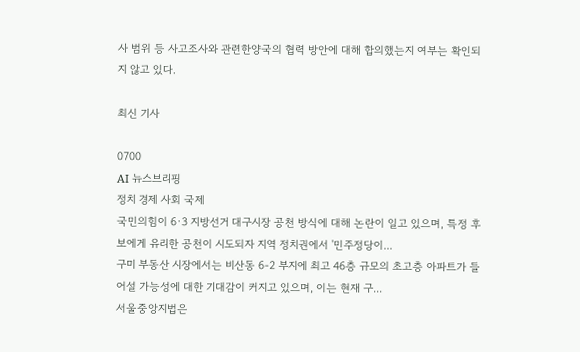사 범위 등 사고조사와 관련한양국의 협력 방안에 대해 합의했는지 여부는 확인되지 않고 있다.

최신 기사

0700
AI 뉴스브리핑
정치 경제 사회 국제
국민의힘이 6·3 지방선거 대구시장 공천 방식에 대해 논란이 일고 있으며, 특정 후보에게 유리한 공천이 시도되자 지역 정치권에서 '민주정당이...
구미 부동산 시장에서는 비산동 6-2 부지에 최고 46층 규모의 초고층 아파트가 들어설 가능성에 대한 기대감이 커지고 있으며, 이는 현재 구...
서울중앙지법은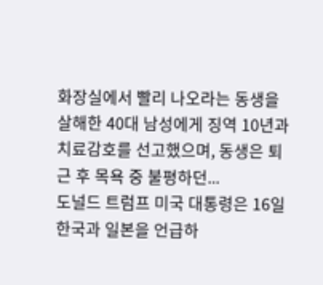화장실에서 빨리 나오라는 동생을 살해한 40대 남성에게 징역 10년과 치료감호를 선고했으며, 동생은 퇴근 후 목욕 중 불평하던...
도널드 트럼프 미국 대통령은 16일 한국과 일본을 언급하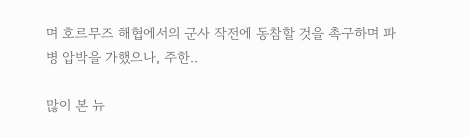며 호르무즈 해협에서의 군사 작전에 동참할 것을 촉구하며 파병 압박을 가했으나, 주한..

많이 본 뉴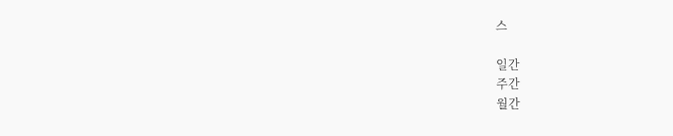스

일간
주간
월간